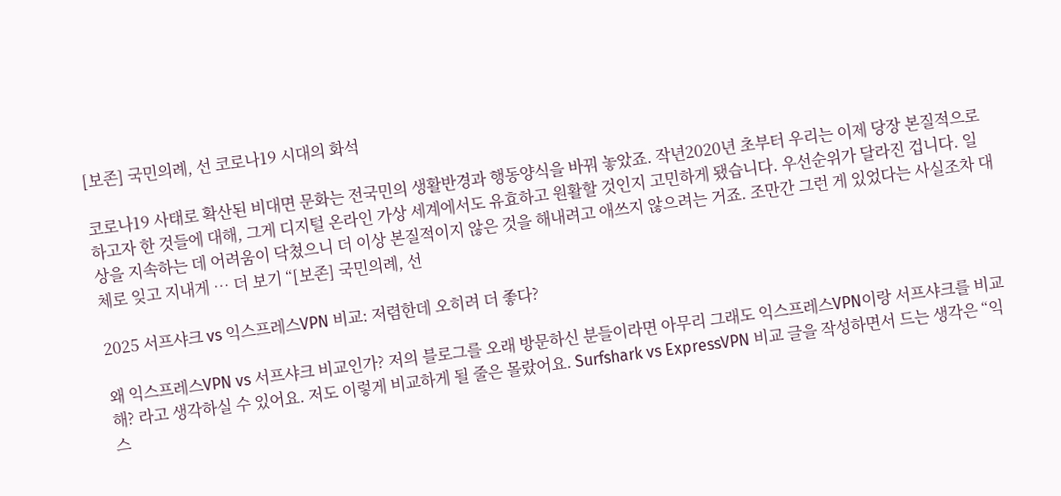[보존] 국민의례, 선 코로나19 시대의 화석

코로나19 사태로 확산된 비대면 문화는 전국민의 생활반경과 행동양식을 바꿔 놓았죠. 작년2020년 초부터 우리는 이제 당장 본질적으로 하고자 한 것들에 대해, 그게 디지털 온라인 가상 세계에서도 유효하고 원활할 것인지 고민하게 됐습니다. 우선순위가 달라진 겁니다. 일상을 지속하는 데 어려움이 닥쳤으니 더 이상 본질적이지 않은 것을 해내려고 애쓰지 않으려는 거죠. 조만간 그런 게 있었다는 사실조차 대체로 잊고 지내게 … 더 보기 “[보존] 국민의례, 선

2025 서프샤크 vs 익스프레스VPN 비교: 저렴한데 오히려 더 좋다?

왜 익스프레스VPN vs 서프샤크 비교인가? 저의 블로그를 오래 방문하신 분들이라면 아무리 그래도 익스프레스VPN이랑 서프샤크를 비교해? 라고 생각하실 수 있어요. 저도 이렇게 비교하게 될 줄은 몰랐어요. Surfshark vs ExpressVPN 비교 글을 작성하면서 드는 생각은 “익스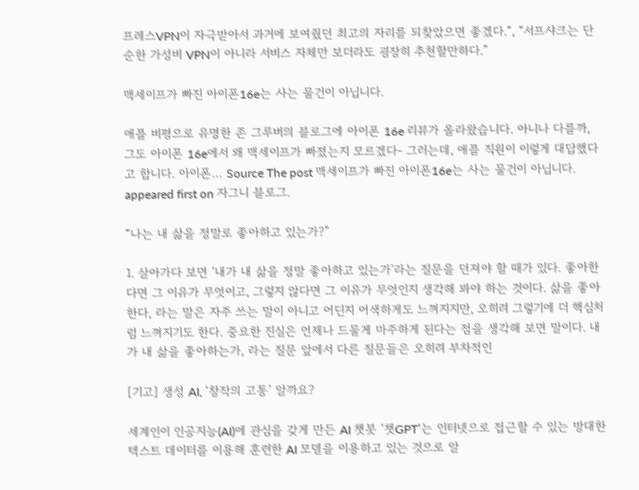프레스VPN이 자극받아서 과거에 보여줬던 최고의 자리를 되찾았으면 좋겠다.“, “서프샤크는 단순한 가성비 VPN이 아니라 서비스 자체만 보더라도 굉장히 추천할만하다.”

맥세이프가 빠진 아이폰16e는 사는 물건이 아닙니다.

애플 비평으로 유명한 존 그루버의 블로그에 아이폰 16e 리뷰가 올라왔습니다. 아니나 다를까, 그도 아이폰 16e에서 왜 맥세이프가 빠졌는지 모르겠다- 그러는데, 애플 직원이 이렇게 대답했다고 합니다. 아이폰… Source The post 맥세이프가 빠진 아이폰16e는 사는 물건이 아닙니다. appeared first on 자그니 블로그.

“나는 내 삶을 정말로 좋아하고 있는가?”

1. 살아가다 보면 ‘내가 내 삶을 정말 좋아하고 있는가’라는 질문을 던져야 할 때가 있다. 좋아한다면 그 이유가 무엇이고, 그렇지 않다면 그 이유가 무엇인지 생각해 봐야 하는 것이다. 삶을 좋아한다, 라는 말은 자주 쓰는 말이 아니고 어딘지 어색하게도 느껴지지만, 오히려 그렇기에 더 핵심처럼 느껴지기도 한다. 중요한 진실은 언제나 드물게 마주하게 된다는 점을 생각해 보면 말이다. 내가 내 삶을 좋아하는가, 라는 질문 앞에서 다른 질문들은 오히려 부차적인

[기고] 생성 AI, ‘창작의 고통’ 알까요?

세계인이 인공지능(AI)에 관심을 갖게 만든 AI 챗봇 ‘챗GPT’는 인터넷으로 접근할 수 있는 방대한 텍스트 데이터를 이용해 훈련한 AI 모델을 이용하고 있는 것으로 알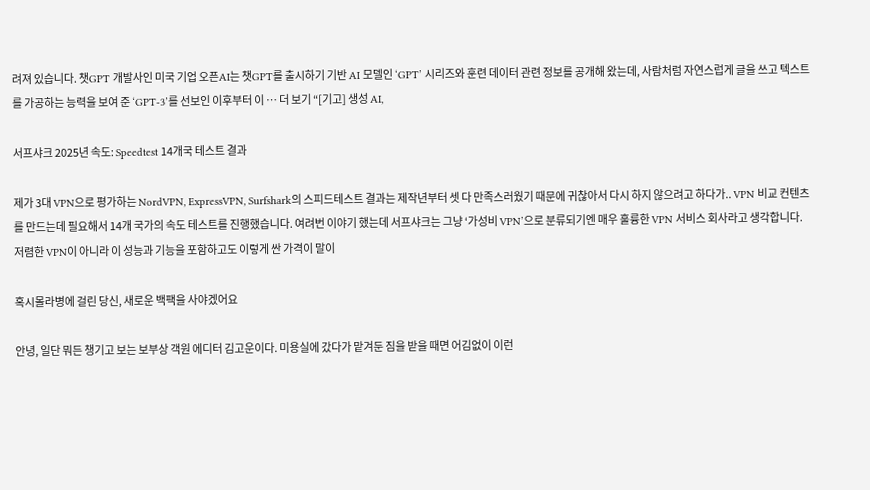려져 있습니다. 챗GPT 개발사인 미국 기업 오픈AI는 챗GPT를 출시하기 기반 AI 모델인 ‘GPT’ 시리즈와 훈련 데이터 관련 정보를 공개해 왔는데, 사람처럼 자연스럽게 글을 쓰고 텍스트를 가공하는 능력을 보여 준 ‘GPT-3’를 선보인 이후부터 이 … 더 보기 “[기고] 생성 AI,

서프샤크 2025년 속도: Speedtest 14개국 테스트 결과

제가 3대 VPN으로 평가하는 NordVPN, ExpressVPN, Surfshark의 스피드테스트 결과는 제작년부터 셋 다 만족스러웠기 때문에 귀찮아서 다시 하지 않으려고 하다가.. VPN 비교 컨텐츠를 만드는데 필요해서 14개 국가의 속도 테스트를 진행했습니다. 여려번 이야기 했는데 서프샤크는 그냥 ‘가성비 VPN’으로 분류되기엔 매우 훌륭한 VPN 서비스 회사라고 생각합니다. 저렴한 VPN이 아니라 이 성능과 기능을 포함하고도 이렇게 싼 가격이 말이

혹시몰라병에 걸린 당신, 새로운 백팩을 사야겠어요

안녕, 일단 뭐든 챙기고 보는 보부상 객원 에디터 김고운이다. 미용실에 갔다가 맡겨둔 짐을 받을 때면 어김없이 이런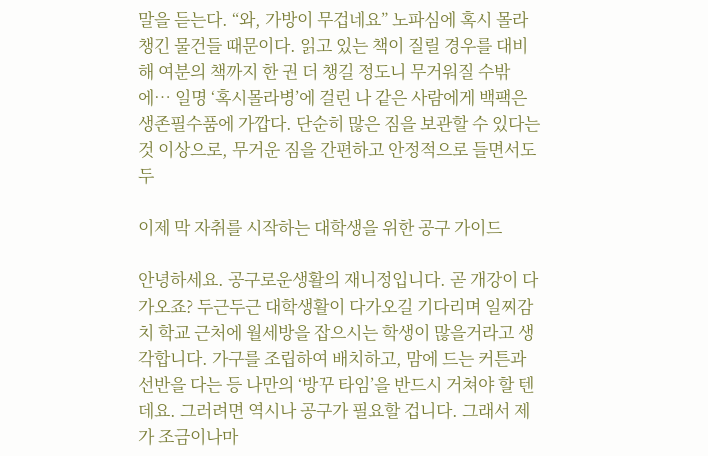말을 듣는다. “와, 가방이 무겁네요” 노파심에 혹시 몰라 챙긴 물건들 때문이다. 읽고 있는 책이 질릴 경우를 대비해 여분의 책까지 한 권 더 챙길 정도니 무거워질 수밖에… 일명 ‘혹시몰라병’에 걸린 나 같은 사람에게 백팩은 생존필수품에 가깝다. 단순히 많은 짐을 보관할 수 있다는 것 이상으로, 무거운 짐을 간편하고 안정적으로 들면서도 두

이제 막 자취를 시작하는 대학생을 위한 공구 가이드

안녕하세요. 공구로운생활의 재니정입니다. 곧 개강이 다가오죠? 두근두근 대학생활이 다가오길 기다리며 일찌감치 학교 근처에 월세방을 잡으시는 학생이 많을거라고 생각합니다. 가구를 조립하여 배치하고, 맘에 드는 커튼과 선반을 다는 등 나만의 ‘방꾸 타임’을 반드시 거쳐야 할 텐데요. 그러려면 역시나 공구가 필요할 겁니다. 그래서 제가 조금이나마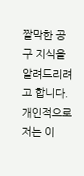짤막한 공구 지식을 알려드리려고 합니다. 개인적으로 저는 이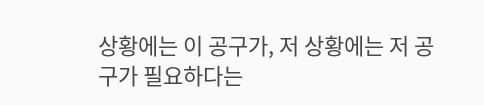상황에는 이 공구가, 저 상황에는 저 공구가 필요하다는